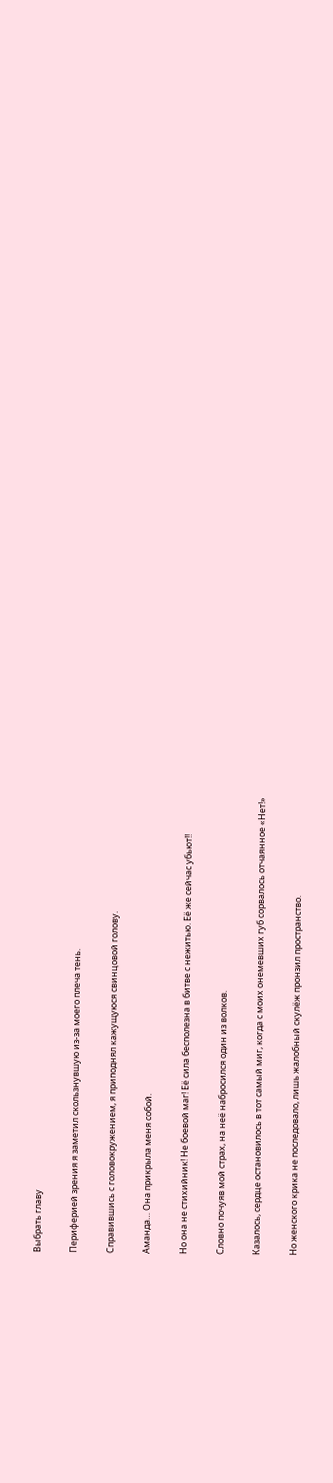Выбрать главу

Периферией зрения я заметил скользнувшую из-за моего плеча тень.

Справившись с головокружением, я приподнял кажущуюся свинцовой голову.

Аманда… Она прикрыла меня собой.

Но она не стихийник! Не боевой маг! Её сила бесполезна в битве с нежитью. Её же сейчас убьют!!

Словно почуяв мой страх, на неё набросился один из волков.

Казалось, сердце остановилось в тот самый миг, когда с моих онемевших губ сорвалось отчаянное «Нет!»

Но женского крика не последовало, лишь жалобный скулёж пронзил пространство.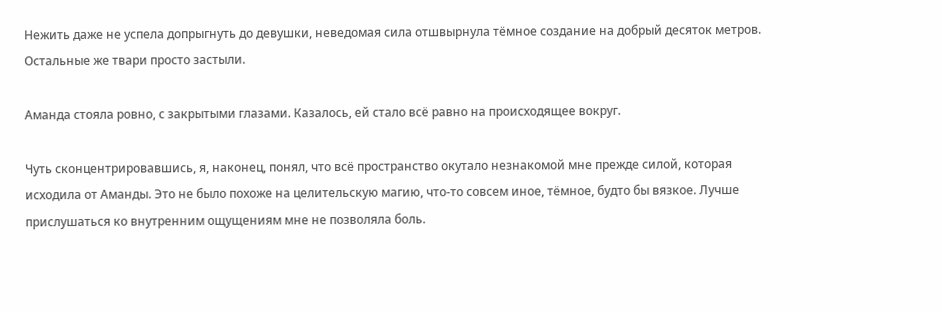Нежить даже не успела допрыгнуть до девушки, неведомая сила отшвырнула тёмное создание на добрый десяток метров. Остальные же твари просто застыли.

Аманда стояла ровно, с закрытыми глазами. Казалось, ей стало всё равно на происходящее вокруг.

Чуть сконцентрировавшись, я, наконец, понял, что всё пространство окутало незнакомой мне прежде силой, которая исходила от Аманды. Это не было похоже на целительскую магию, что-то совсем иное, тёмное, будто бы вязкое. Лучше прислушаться ко внутренним ощущениям мне не позволяла боль.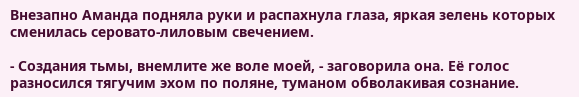Внезапно Аманда подняла руки и распахнула глаза, яркая зелень которых сменилась серовато-лиловым свечением.

- Создания тьмы, внемлите же воле моей, - заговорила она. Её голос разносился тягучим эхом по поляне, туманом обволакивая сознание.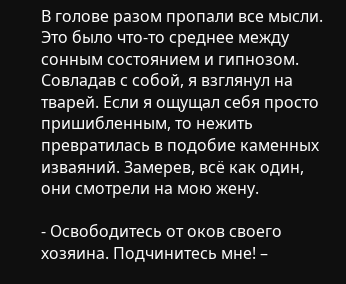В голове разом пропали все мысли. Это было что-то среднее между сонным состоянием и гипнозом. Совладав с собой, я взглянул на тварей. Если я ощущал себя просто пришибленным, то нежить превратилась в подобие каменных изваяний. Замерев, всё как один, они смотрели на мою жену.

- Освободитесь от оков своего хозяина. Подчинитесь мне! –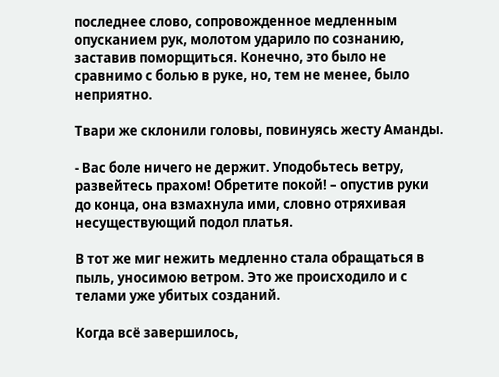последнее слово, сопровожденное медленным опусканием рук, молотом ударило по сознанию, заставив поморщиться. Конечно, это было не сравнимо с болью в руке, но, тем не менее, было неприятно.

Твари же склонили головы, повинуясь жесту Аманды.

- Вас боле ничего не держит. Уподобьтесь ветру, развейтесь прахом! Обретите покой! – опустив руки до конца, она взмахнула ими, словно отряхивая несуществующий подол платья.

В тот же миг нежить медленно стала обращаться в пыль, уносимою ветром. Это же происходило и с телами уже убитых созданий.

Когда всё завершилось,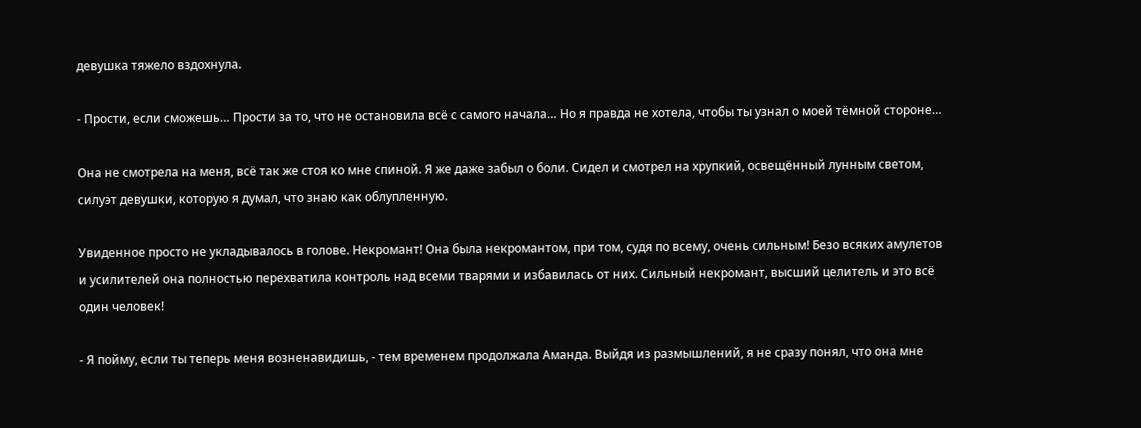девушка тяжело вздохнула.

- Прости, если сможешь… Прости за то, что не остановила всё с самого начала… Но я правда не хотела, чтобы ты узнал о моей тёмной стороне…

Она не смотрела на меня, всё так же стоя ко мне спиной. Я же даже забыл о боли. Сидел и смотрел на хрупкий, освещённый лунным светом, силуэт девушки, которую я думал, что знаю как облупленную.

Увиденное просто не укладывалось в голове. Некромант! Она была некромантом, при том, судя по всему, очень сильным! Безо всяких амулетов и усилителей она полностью перехватила контроль над всеми тварями и избавилась от них. Сильный некромант, высший целитель и это всё один человек!

- Я пойму, если ты теперь меня возненавидишь, - тем временем продолжала Аманда. Выйдя из размышлений, я не сразу понял, что она мне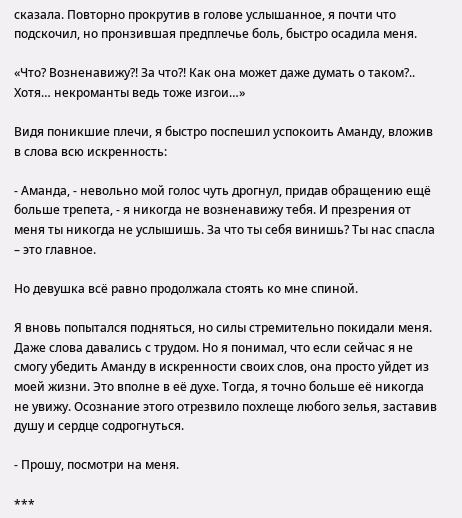сказала. Повторно прокрутив в голове услышанное, я почти что подскочил, но пронзившая предплечье боль, быстро осадила меня.

«Что? Возненавижу?! За что?! Как она может даже думать о таком?.. Хотя… некроманты ведь тоже изгои…»

Видя поникшие плечи, я быстро поспешил успокоить Аманду, вложив в слова всю искренность:

- Аманда, - невольно мой голос чуть дрогнул, придав обращению ещё больше трепета, - я никогда не возненавижу тебя. И презрения от меня ты никогда не услышишь. За что ты себя винишь? Ты нас спасла – это главное.

Но девушка всё равно продолжала стоять ко мне спиной.

Я вновь попытался подняться, но силы стремительно покидали меня. Даже слова давались с трудом. Но я понимал, что если сейчас я не смогу убедить Аманду в искренности своих слов, она просто уйдет из моей жизни. Это вполне в её духе. Тогда, я точно больше её никогда не увижу. Осознание этого отрезвило похлеще любого зелья, заставив душу и сердце содрогнуться.

- Прошу, посмотри на меня.

***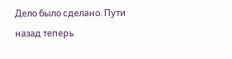Дело было сделано. Пути назад теперь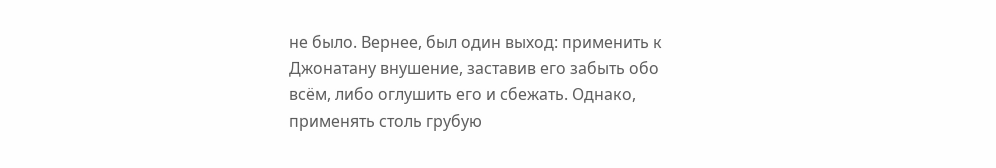не было. Вернее, был один выход: применить к Джонатану внушение, заставив его забыть обо всём, либо оглушить его и сбежать. Однако, применять столь грубую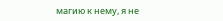магию к нему, я не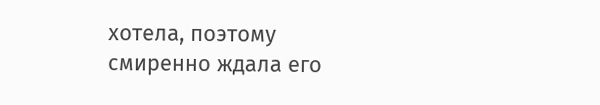хотела, поэтому смиренно ждала его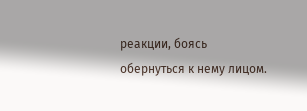реакции, боясь обернуться к нему лицом.